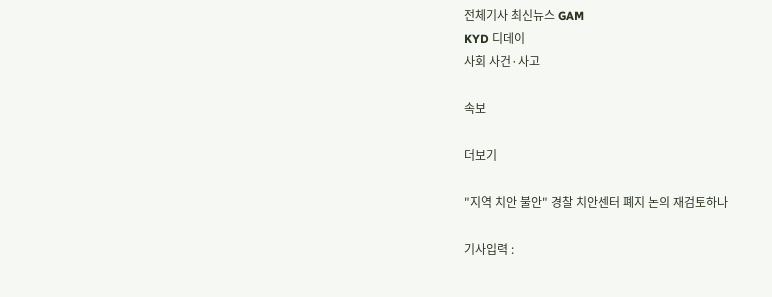전체기사 최신뉴스 GAM
KYD 디데이
사회 사건·사고

속보

더보기

"지역 치안 불안" 경찰 치안센터 폐지 논의 재검토하나

기사입력 :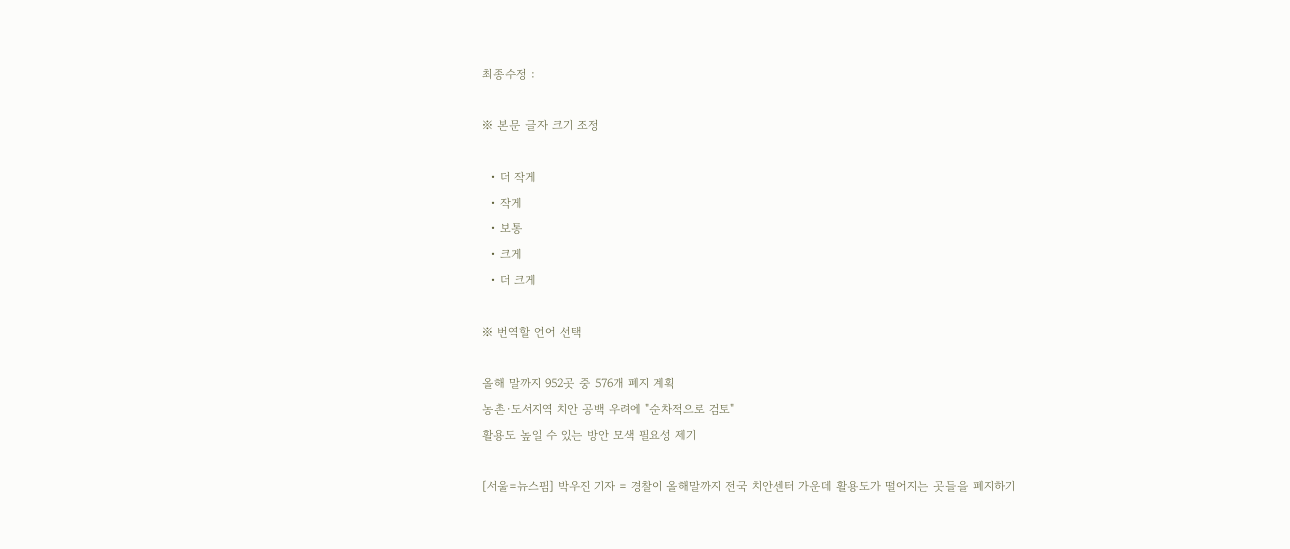최종수정 :

※ 본문 글자 크기 조정

  • 더 작게
  • 작게
  • 보통
  • 크게
  • 더 크게

※ 번역할 언어 선택

올해 말까지 952곳 중 576개 폐지 계획
농촌·도서지역 치안 공백 우려에 "순차적으로 검토"
활용도 높일 수 있는 방안 모색 필요성 제기

[서울=뉴스핌] 박우진 기자 = 경찰이 올해말까지 전국 치안센터 가운데 활용도가 떨어지는 곳들을 폐지하기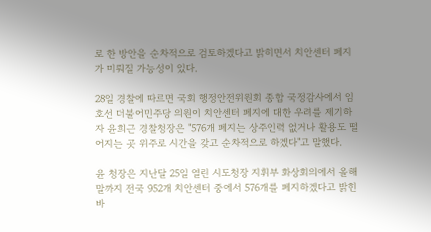로 한 방안을 순차적으로 검토하겠다고 밝히면서 치안센터 폐지가 미뤄질 가능성이 있다.

28일 경찰에 따르면 국회 행정안전위원회 종합 국정감사에서 임호선 더불어민주당 의원이 치안센터 폐지에 대한 우려를 제기하자 윤희근 경찰청장은 "576개 폐지는 상주인력 없거나 활용도 떨어지는 곳 위주로 시간을 갖고 순차적으로 하겠다"고 말했다.

윤 청장은 지난달 25일 열린 시도청장 지휘부 화상회의에서 올해말까지 전국 952개 치안센터 중에서 576개를 폐지하겠다고 밝힌 바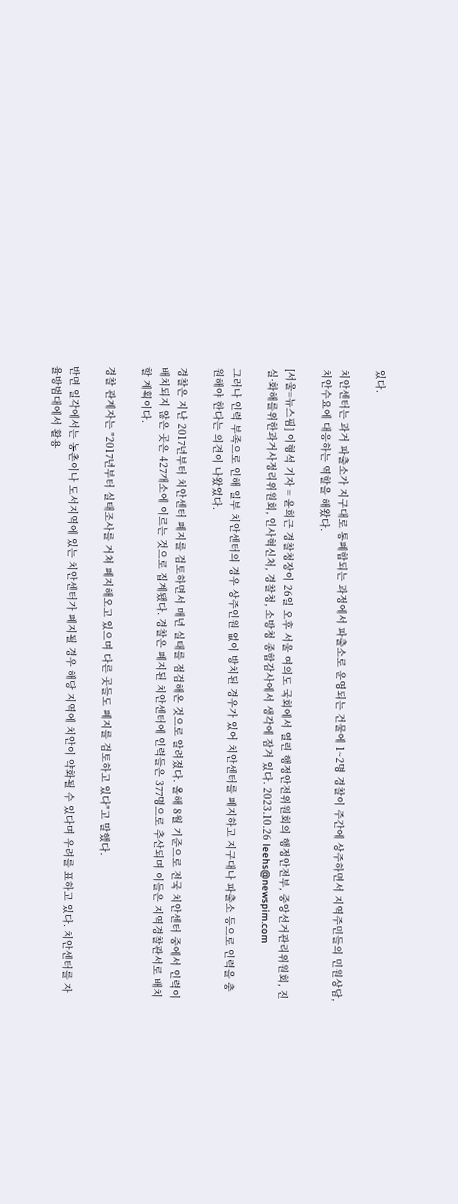있다.

치안센터는 과거 파출소가 지구대로 통폐합되는 과정에서 파출소로 운영되는 건물에 1~2명 경찰이 주간에 상주하면서 지역주민들의 민원상담, 치안수요에 대응하는 역할을 해왔다.

[서울=뉴스핌] 이형석 기자 = 윤희근 경찰청장이 26일 오후 서울 여의도 국회에서 열린 행정안전위원회의 행정안전부, 중앙선거관리위원회, 진실·화해를위한과거사정리위원회, 인사혁신처, 경찰청, 소방청 종합감사에서 생각에 잠겨 있다. 2023.10.26 leehs@newspim.com

그러나 인력 부족으로 인해 일부 치안센터의 경우 상주인원 없이 방치된 경우가 있어 치안센터를 폐지하고 지구대나 파출소 등으로 인력을 충원해야 한다는 의견이 나왔었다.

경찰은 지난 2017년부터 치안센터 폐지를 검토하면서 매년 실태를 점검해온 것으로 알려졌다. 올해 8월 기준으로 전국 치안센터 중에서 인력이 배치되지 않은 곳은 427개소에 이르는 것으로 집계됐다. 경찰은 폐지된 치안센터에 인력들은 377명으로 추산되며 이들은 지역경찰관서로 배치할 계획이다.

경찰 관계자는 "2017년부터 실태조사를 거쳐 폐지해오고 있으며 다른 곳들도 폐지를 검토하고 있다"고 말했다.

반면 일각에서는 농촌이나 도서지역에 있는 치안센터가 폐지될 경우 해당 지역에 치안이 약화될 수 있다며 우려를 표하고 있다. 치안센터를 자율방범대에서 활용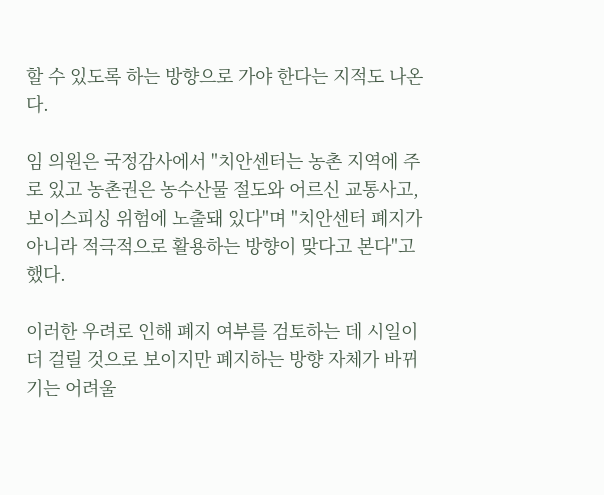할 수 있도록 하는 방향으로 가야 한다는 지적도 나온다.

임 의원은 국정감사에서 "치안센터는 농촌 지역에 주로 있고 농촌권은 농수산물 절도와 어르신 교통사고, 보이스피싱 위험에 노출돼 있다"며 "치안센터 폐지가 아니라 적극적으로 활용하는 방향이 맞다고 본다"고 했다.

이러한 우려로 인해 폐지 여부를 검토하는 데 시일이 더 걸릴 것으로 보이지만 폐지하는 방향 자체가 바뀌기는 어려울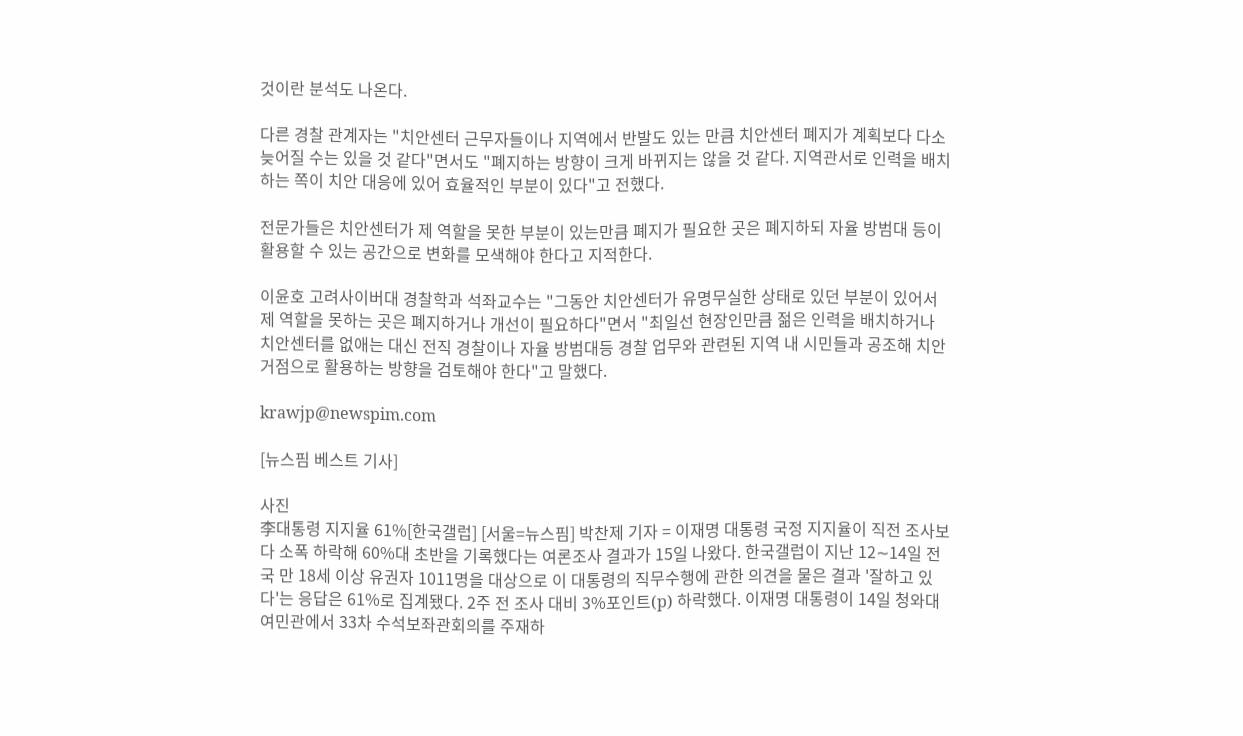것이란 분석도 나온다.

다른 경찰 관계자는 "치안센터 근무자들이나 지역에서 반발도 있는 만큼 치안센터 폐지가 계획보다 다소 늦어질 수는 있을 것 같다"면서도 "폐지하는 방향이 크게 바뀌지는 않을 것 같다. 지역관서로 인력을 배치하는 쪽이 치안 대응에 있어 효율적인 부분이 있다"고 전했다.

전문가들은 치안센터가 제 역할을 못한 부분이 있는만큼 폐지가 필요한 곳은 폐지하되 자율 방범대 등이 활용할 수 있는 공간으로 변화를 모색해야 한다고 지적한다.

이윤호 고려사이버대 경찰학과 석좌교수는 "그동안 치안센터가 유명무실한 상태로 있던 부분이 있어서 제 역할을 못하는 곳은 폐지하거나 개선이 필요하다"면서 "최일선 현장인만큼 젊은 인력을 배치하거나 치안센터를 없애는 대신 전직 경찰이나 자율 방범대등 경찰 업무와 관련된 지역 내 시민들과 공조해 치안 거점으로 활용하는 방향을 검토해야 한다"고 말했다.

krawjp@newspim.com

[뉴스핌 베스트 기사]

사진
李대통령 지지율 61%[한국갤럽] [서울=뉴스핌] 박찬제 기자 = 이재명 대통령 국정 지지율이 직전 조사보다 소폭 하락해 60%대 초반을 기록했다는 여론조사 결과가 15일 나왔다. 한국갤럽이 지난 12∼14일 전국 만 18세 이상 유권자 1011명을 대상으로 이 대통령의 직무수행에 관한 의견을 물은 결과 '잘하고 있다'는 응답은 61%로 집계됐다. 2주 전 조사 대비 3%포인트(p) 하락했다. 이재명 대통령이 14일 청와대 여민관에서 33차 수석보좌관회의를 주재하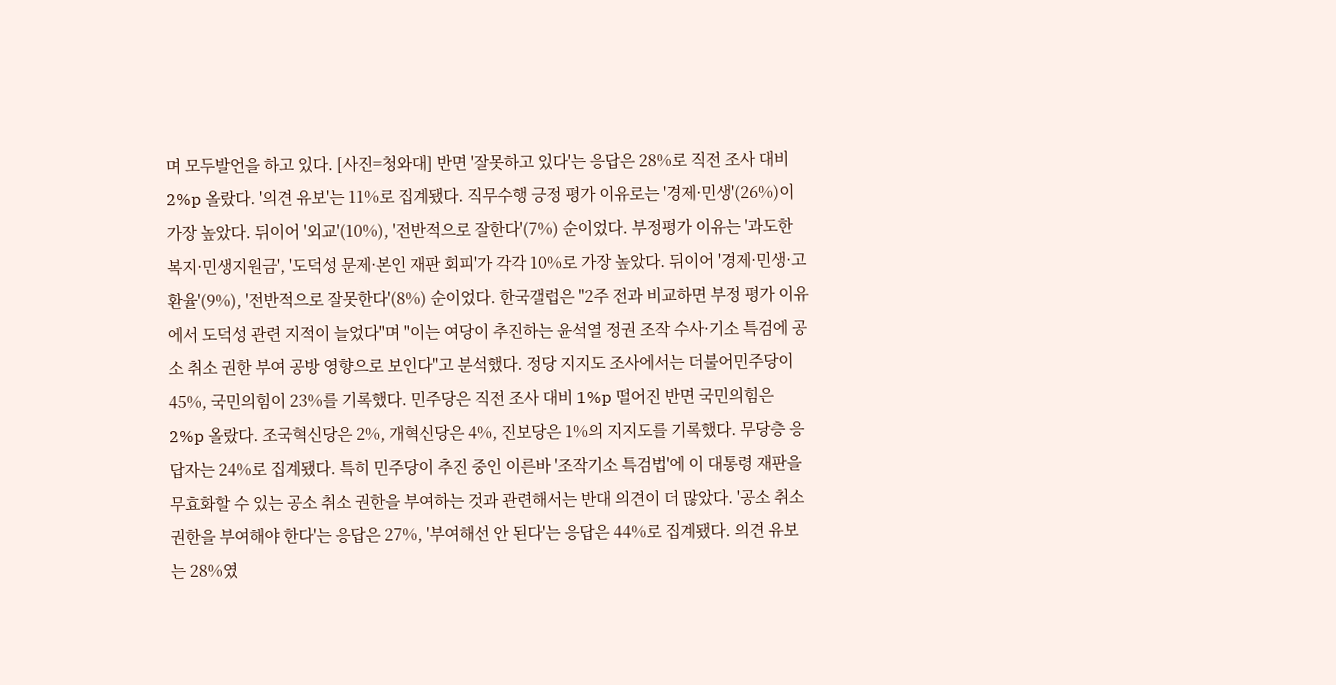며 모두발언을 하고 있다. [사진=청와대] 반면 '잘못하고 있다'는 응답은 28%로 직전 조사 대비 2%p 올랐다. '의견 유보'는 11%로 집계됐다. 직무수행 긍정 평가 이유로는 '경제·민생'(26%)이 가장 높았다. 뒤이어 '외교'(10%), '전반적으로 잘한다'(7%) 순이었다. 부정평가 이유는 '과도한 복지·민생지원금', '도덕성 문제·본인 재판 회피'가 각각 10%로 가장 높았다. 뒤이어 '경제·민생·고환율'(9%), '전반적으로 잘못한다'(8%) 순이었다. 한국갤럽은 "2주 전과 비교하면 부정 평가 이유에서 도덕성 관련 지적이 늘었다"며 "이는 여당이 추진하는 윤석열 정권 조작 수사·기소 특검에 공소 취소 권한 부여 공방 영향으로 보인다"고 분석했다. 정당 지지도 조사에서는 더불어민주당이 45%, 국민의힘이 23%를 기록했다. 민주당은 직전 조사 대비 1%p 떨어진 반면 국민의힘은 2%p 올랐다. 조국혁신당은 2%, 개혁신당은 4%, 진보당은 1%의 지지도를 기록했다. 무당층 응답자는 24%로 집계됐다. 특히 민주당이 추진 중인 이른바 '조작기소 특검법'에 이 대통령 재판을 무효화할 수 있는 공소 취소 권한을 부여하는 것과 관련해서는 반대 의견이 더 많았다. '공소 취소 권한을 부여해야 한다'는 응답은 27%, '부여해선 안 된다'는 응답은 44%로 집계됐다. 의견 유보는 28%였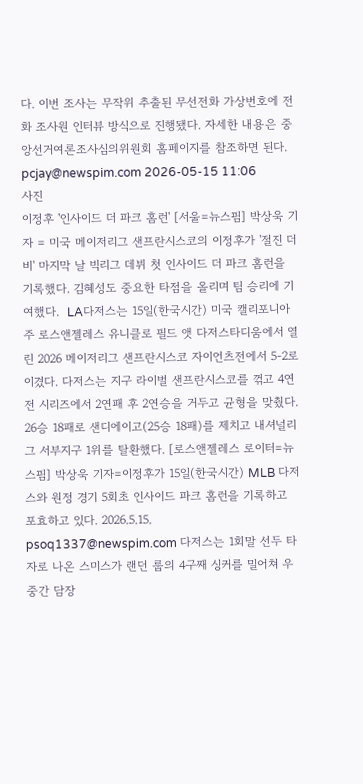다. 이번 조사는 무작위 추출된 무선전화 가상번호에 전화 조사원 인터뷰 방식으로 진행됐다. 자세한 내용은 중앙선거여론조사심의위원회 홈페이지를 참조하면 된다. pcjay@newspim.com 2026-05-15 11:06
사진
이정후 '인사이드 더 파크 홈런' [서울=뉴스핌] 박상욱 기자 = 미국 메이저리그 샌프란시스코의 이정후가 '절진 더비' 마지막 날 빅리그 데뷔 첫 인사이드 더 파크 홈런을 기록했다. 김혜성도 중요한 타점을 올리며 팀 승리에 기여했다.  LA다저스는 15일(한국시간) 미국 캘리포니아주 로스앤젤레스 유니클로 필드 앳 다저스타디움에서 열린 2026 메이저리그 샌프란시스코 자이언츠전에서 5-2로 이겼다. 다저스는 지구 라이벌 샌프란시스코를 꺾고 4연전 시리즈에서 2연패 후 2연승을 거두고 균형을 맞췄다. 26승 18패로 샌디에이고(25승 18패)를 제치고 내셔널리그 서부지구 1위를 탈환했다. [로스앤젤레스 로이터=뉴스핌] 박상욱 기자=이정후가 15일(한국시간) MLB 다저스와 원정 경기 5회초 인사이드 파크 홈런을 기록하고 포효하고 있다. 2026.5.15. psoq1337@newspim.com 다저스는 1회말 선두 타자로 나온 스미스가 랜던 룹의 4구째 싱커를 밀어쳐 우중간 담장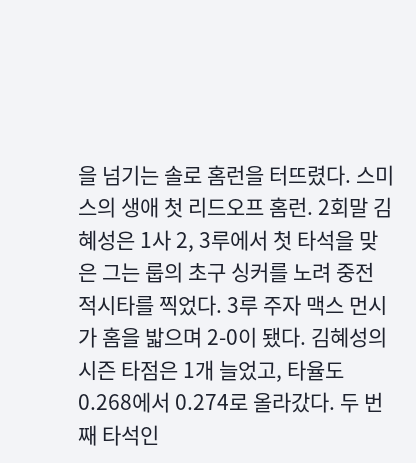을 넘기는 솔로 홈런을 터뜨렸다. 스미스의 생애 첫 리드오프 홈런. 2회말 김혜성은 1사 2, 3루에서 첫 타석을 맞은 그는 룹의 초구 싱커를 노려 중전 적시타를 찍었다. 3루 주자 맥스 먼시가 홈을 밟으며 2-0이 됐다. 김혜성의 시즌 타점은 1개 늘었고, 타율도 0.268에서 0.274로 올라갔다. 두 번째 타석인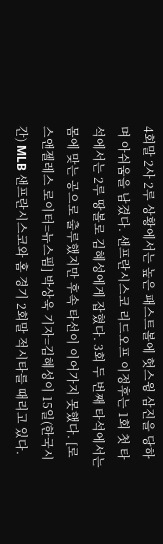4회말 2사 2루 상황에서는 높은 패스트볼에 헛스윙 삼진을 당하며 아쉬움을 남겼다. 샌프란시스코 리드오프 이정후는 1회 첫 타석에서는 2루 땅볼로 김혜성에게 잡혔다. 3회 두 번째 타석에서는 몸에 맞는 공으로 출루했지만 후속 타선이 이어가지 못했다. [로스앤젤레스 로이터=뉴스핌] 박상욱 기자=김혜성이 15일(한국시간) MLB 샌프란시스코와 홈 경기 2회말 적시타를 때리고 있다.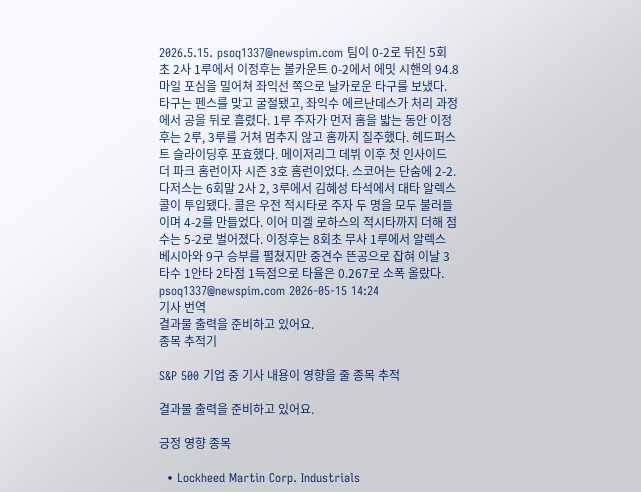2026.5.15. psoq1337@newspim.com 팀이 0-2로 뒤진 5회초 2사 1루에서 이정후는 볼카운트 0-2에서 에밋 시핸의 94.8마일 포심을 밀어쳐 좌익선 쪽으로 날카로운 타구를 보냈다. 타구는 펜스를 맞고 굴절됐고, 좌익수 에르난데스가 처리 과정에서 공을 뒤로 흘렸다. 1루 주자가 먼저 홈을 밟는 동안 이정후는 2루, 3루를 거쳐 멈추지 않고 홈까지 질주했다. 헤드퍼스트 슬라이딩후 포효했다. 메이저리그 데뷔 이후 첫 인사이드 더 파크 홈런이자 시즌 3호 홈런이었다. 스코어는 단숨에 2-2. 다저스는 6회말 2사 2, 3루에서 김혜성 타석에서 대타 알렉스 콜이 투입됐다. 콜은 우전 적시타로 주자 두 명을 모두 불러들이며 4-2를 만들었다. 이어 미겔 로하스의 적시타까지 더해 점수는 5-2로 벌어졌다. 이정후는 8회초 무사 1루에서 알렉스 베시아와 9구 승부를 펼쳤지만 중견수 뜬공으로 잡혀 이날 3타수 1안타 2타점 1득점으로 타율은 0.267로 소폭 올랐다. psoq1337@newspim.com 2026-05-15 14:24
기사 번역
결과물 출력을 준비하고 있어요.
종목 추적기

S&P 500 기업 중 기사 내용이 영향을 줄 종목 추적

결과물 출력을 준비하고 있어요.

긍정 영향 종목

  • Lockheed Martin Corp. Industrials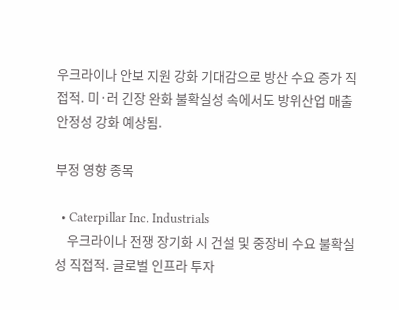우크라이나 안보 지원 강화 기대감으로 방산 수요 증가 직접적. 미·러 긴장 완화 불확실성 속에서도 방위산업 매출 안정성 강화 예상됨.

부정 영향 종목

  • Caterpillar Inc. Industrials
    우크라이나 전쟁 장기화 시 건설 및 중장비 수요 불확실성 직접적. 글로벌 인프라 투자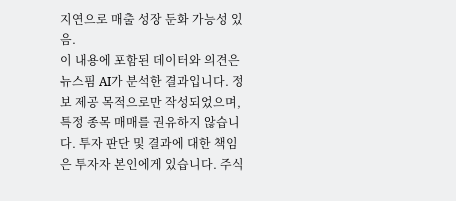지연으로 매출 성장 둔화 가능성 있음.
이 내용에 포함된 데이터와 의견은 뉴스핌 AI가 분석한 결과입니다. 정보 제공 목적으로만 작성되었으며, 특정 종목 매매를 권유하지 않습니다. 투자 판단 및 결과에 대한 책임은 투자자 본인에게 있습니다. 주식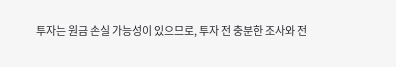투자는 원금 손실 가능성이 있으므로, 투자 전 충분한 조사와 전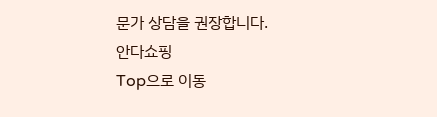문가 상담을 권장합니다.
안다쇼핑
Top으로 이동